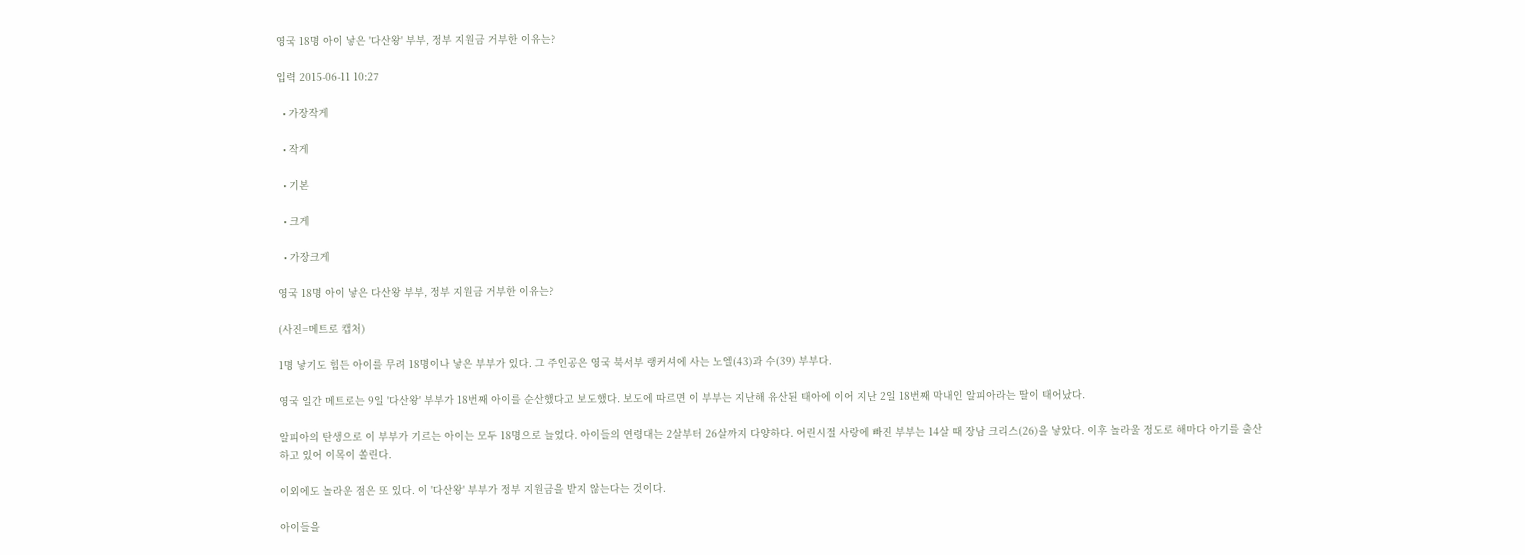영국 18명 아이 낳은 '다산왕' 부부, 정부 지원금 거부한 이유는?

입력 2015-06-11 10:27

  • 가장작게

  • 작게

  • 기본

  • 크게

  • 가장크게

영국 18명 아이 낳은 다산왕 부부, 정부 지원금 거부한 이유는?

(사진=메트로 캡처)

1명 낳기도 힘든 아이를 무려 18명이나 낳은 부부가 있다. 그 주인공은 영국 북서부 랭커셔에 사는 노엘(43)과 수(39) 부부다.

영국 일간 메트로는 9일 '다산왕' 부부가 18번째 아이를 순산했다고 보도했다. 보도에 따르면 이 부부는 지난해 유산된 태아에 이어 지난 2일 18번째 막내인 알피아라는 딸이 태어났다.

알피아의 탄생으로 이 부부가 기르는 아이는 모두 18명으로 늘었다. 아이들의 연령대는 2살부터 26살까지 다양하다. 어린시절 사랑에 빠진 부부는 14살 때 장남 크리스(26)을 낳았다. 이후 놀라울 정도로 해마다 아기를 출산하고 있어 이목이 쏠린다.

이외에도 놀라운 점은 또 있다. 이 '다산왕' 부부가 정부 지원금을 받지 않는다는 것이다.

아이들을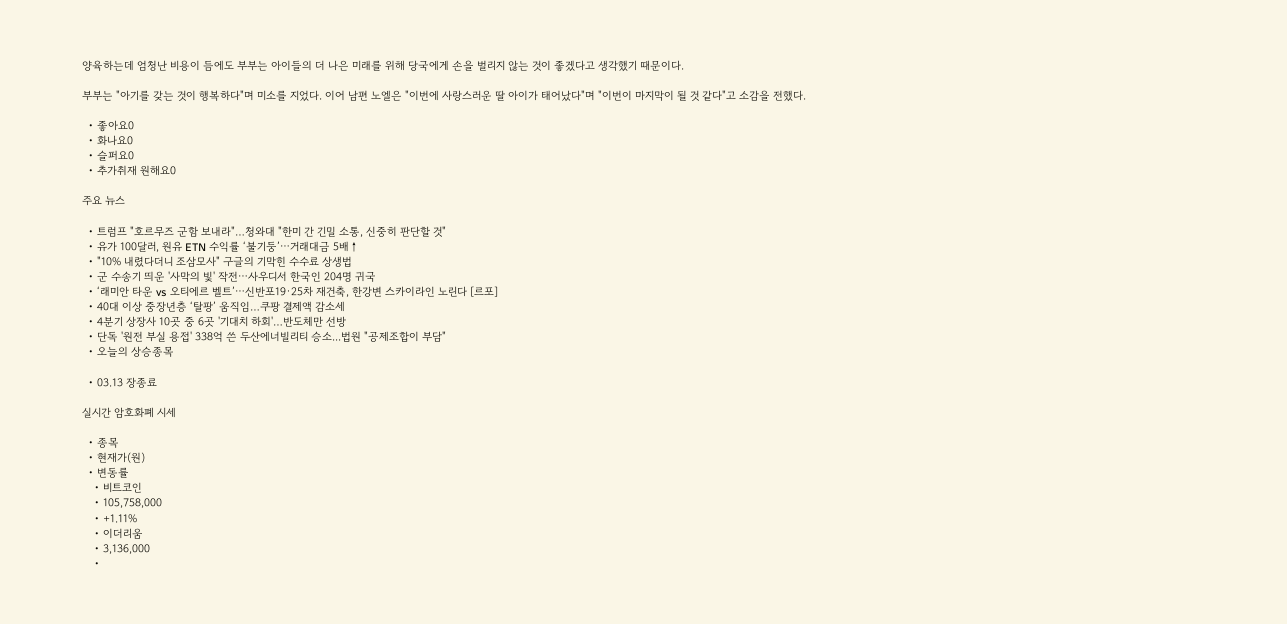양육하는데 엄청난 비용이 듬에도 부부는 아이들의 더 나은 미래를 위해 당국에게 손을 벌리지 않는 것이 좋겠다고 생각했기 때문이다.

부부는 "아기를 갖는 것이 행복하다"며 미소를 지었다. 이어 남편 노엘은 "이번에 사랑스러운 딸 아이가 태어났다"며 "이번이 마지막이 될 것 같다"고 소감을 전했다.

  • 좋아요0
  • 화나요0
  • 슬퍼요0
  • 추가취재 원해요0

주요 뉴스

  • 트럼프 "호르무즈 군함 보내라"…청와대 "한미 간 긴밀 소통, 신중히 판단할 것"
  • 유가 100달러, 원유 ETN 수익률 ‘불기둥’⋯거래대금 5배↑
  • "10% 내렸다더니 조삼모사" 구글의 기막힌 수수료 상생법
  • 군 수송기 띄운 '사막의 빛' 작전⋯사우디서 한국인 204명 귀국
  • ‘래미안 타운 vs 오티에르 벨트’⋯신반포19·25차 재건축, 한강변 스카이라인 노린다 [르포]
  • 40대 이상 중장년층 ‘탈팡’ 움직임…쿠팡 결제액 감소세
  • 4분기 상장사 10곳 중 6곳 '기대치 하회'…반도체만 선방
  • 단독 '원전 부실 용접' 338억 쓴 두산에너빌리티 승소...법원 "공제조합이 부담"
  • 오늘의 상승종목

  • 03.13 장종료

실시간 암호화폐 시세

  • 종목
  • 현재가(원)
  • 변동률
    • 비트코인
    • 105,758,000
    • +1.11%
    • 이더리움
    • 3,136,000
    •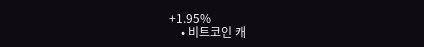+1.95%
    • 비트코인 캐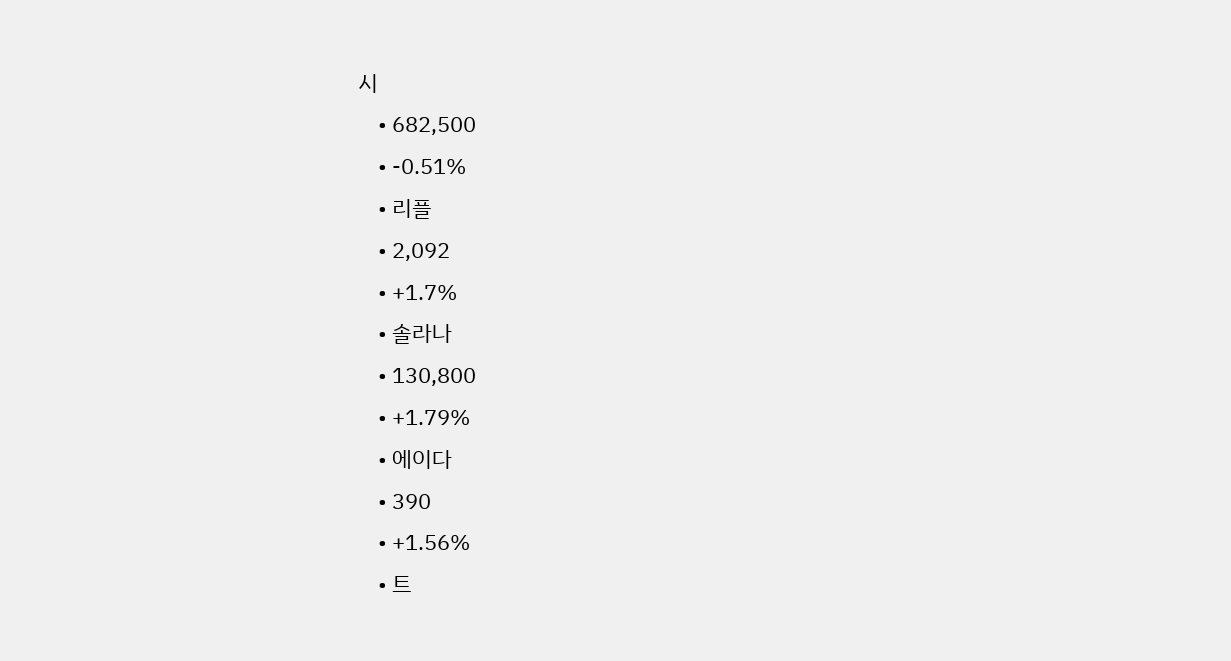시
    • 682,500
    • -0.51%
    • 리플
    • 2,092
    • +1.7%
    • 솔라나
    • 130,800
    • +1.79%
    • 에이다
    • 390
    • +1.56%
    • 트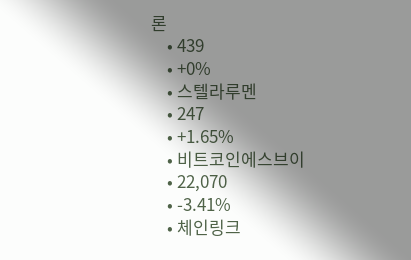론
    • 439
    • +0%
    • 스텔라루멘
    • 247
    • +1.65%
    • 비트코인에스브이
    • 22,070
    • -3.41%
    • 체인링크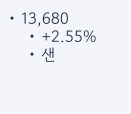• 13,680
    • +2.55%
    • 샌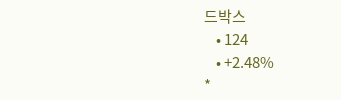드박스
    • 124
    • +2.48%
*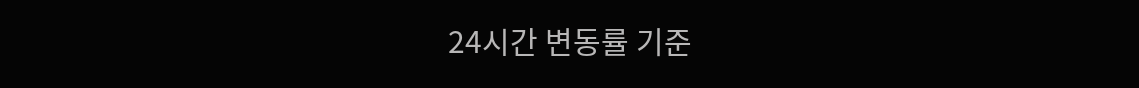24시간 변동률 기준